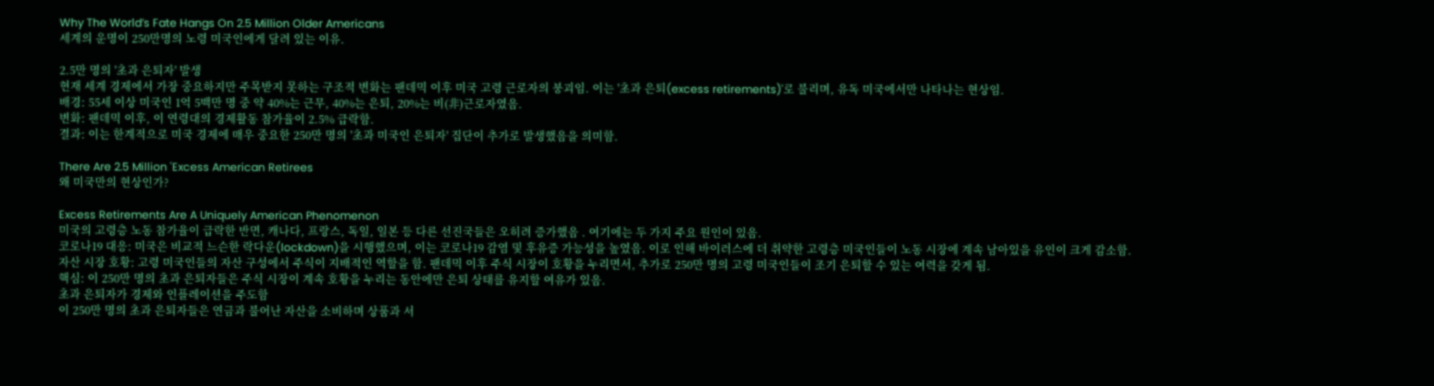Why The World’s Fate Hangs On 2.5 Million Older Americans
세계의 운명이 250만명의 노령 미국인에게 달려 있는 이유.

2.5만 명의 '초과 은퇴자' 발생
현재 세계 경제에서 가장 중요하지만 주목받지 못하는 구조적 변화는 팬데믹 이후 미국 고령 근로자의 붕괴임. 이는 '초과 은퇴(excess retirements)'로 불리며, 유독 미국에서만 나타나는 현상임.
배경: 55세 이상 미국인 1억 5백만 명 중 약 40%는 근무, 40%는 은퇴, 20%는 비(非)근로자였음.
변화: 팬데믹 이후, 이 연령대의 경제활동 참가율이 2.5% 급락함.
결과: 이는 한계적으로 미국 경제에 매우 중요한 250만 명의 '초과 미국인 은퇴자' 집단이 추가로 발생했음을 의미함.

There Are 2.5 Million 'Excess American Retirees
왜 미국만의 현상인가?

Excess Retirements Are A Uniquely American Phenomenon
미국의 고령층 노동 참가율이 급락한 반면, 캐나다, 프랑스, 독일, 일본 등 다른 선진국들은 오히려 증가했음 . 여기에는 두 가지 주요 원인이 있음.
코로나19 대응: 미국은 비교적 느슨한 락다운(lockdown)을 시행했으며, 이는 코로나19 감염 및 후유증 가능성을 높였음. 이로 인해 바이러스에 더 취약한 고령층 미국인들이 노동 시장에 계속 남아있을 유인이 크게 감소함.
자산 시장 호황: 고령 미국인들의 자산 구성에서 주식이 지배적인 역할을 함. 팬데믹 이후 주식 시장이 호황을 누리면서, 추가로 250만 명의 고령 미국인들이 조기 은퇴할 수 있는 여력을 갖게 됨.
핵심: 이 250만 명의 초과 은퇴자들은 주식 시장이 계속 호황을 누리는 동안에만 은퇴 상태를 유지할 여유가 있음.
초과 은퇴자가 경제와 인플레이션을 주도함
이 250만 명의 초과 은퇴자들은 연금과 불어난 자산을 소비하며 상품과 서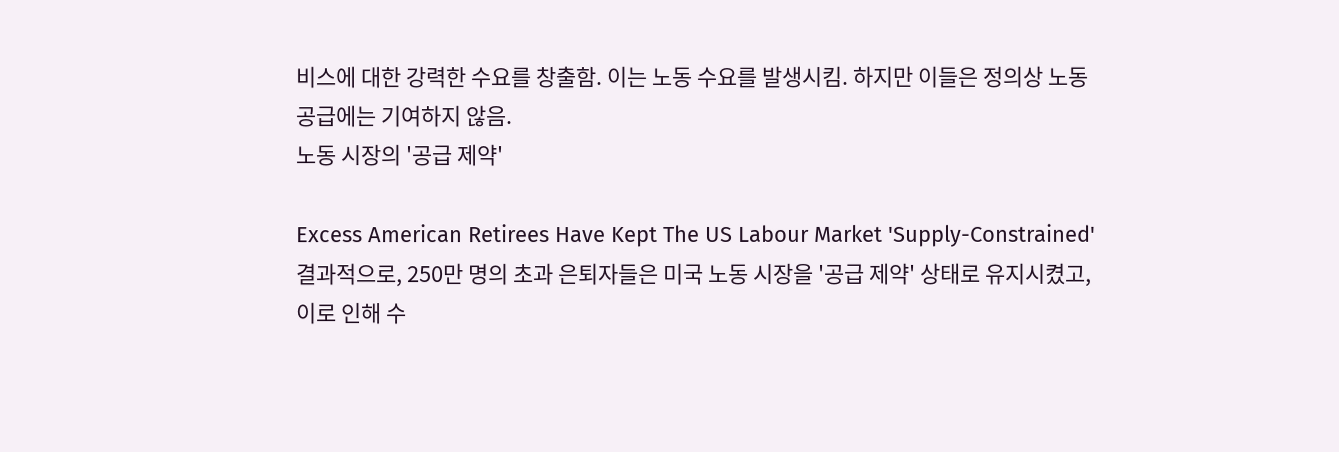비스에 대한 강력한 수요를 창출함. 이는 노동 수요를 발생시킴. 하지만 이들은 정의상 노동 공급에는 기여하지 않음.
노동 시장의 '공급 제약'

Excess American Retirees Have Kept The US Labour Market 'Supply-Constrained'
결과적으로, 250만 명의 초과 은퇴자들은 미국 노동 시장을 '공급 제약' 상태로 유지시켰고, 이로 인해 수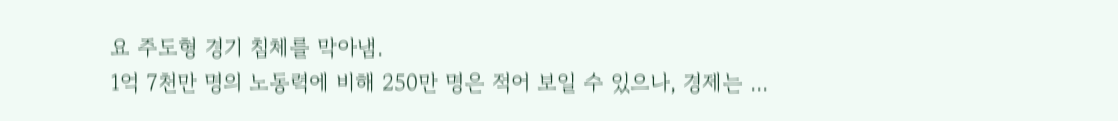요 주도형 경기 침체를 막아냄.
1억 7천만 명의 노동력에 비해 250만 명은 적어 보일 수 있으나, 경제는 ...